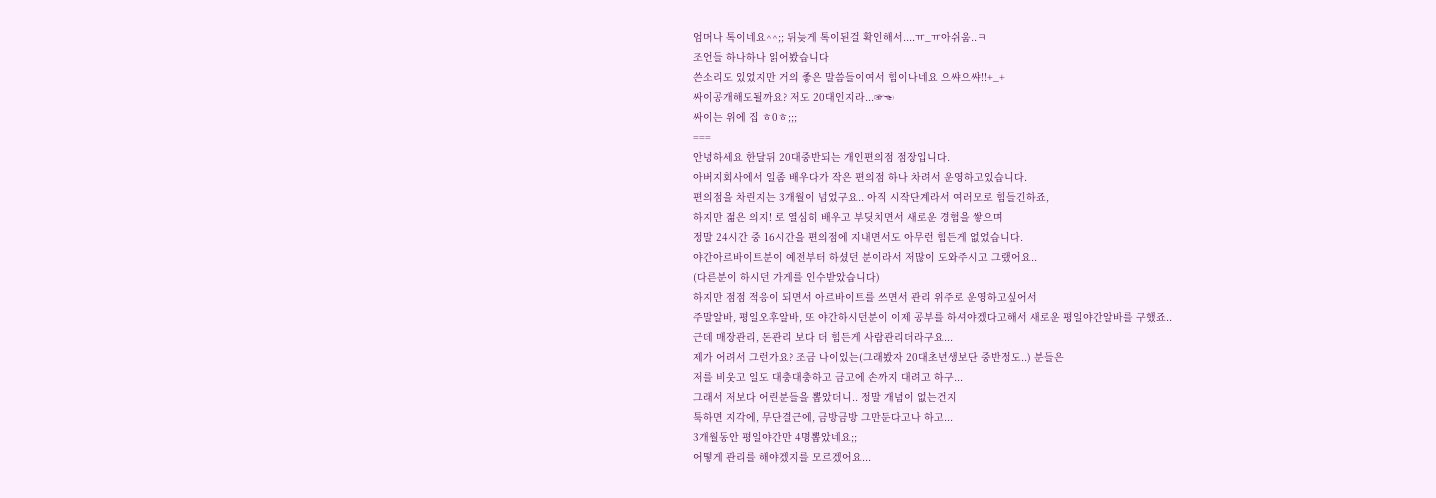엄머나 톡이네요^^;; 뒤늦게 톡이된걸 확인해서....ㅠ_ㅠ아쉬움..ㅋ
조언들 하나하나 읽어봤습니다
쓴소리도 있었지만 거의 좋은 말씀들이여서 힘이나네요 으쌰으쌰!!+_+
싸이공개해도될까요? 저도 20대인지라...☞☜
싸이는 위에 집 ㅎ0ㅎ;;;
===
안녕하세요 한달뒤 20대중반되는 개인편의점 점장입니다.
아버지회사에서 일좀 배우다가 작은 편의점 하나 차려서 운영하고있습니다.
편의점을 차린지는 3개월이 넘었구요.. 아직 시작단계라서 여러모로 힘들긴하죠,
하지만 젊은 의지! 로 열심히 배우고 부딪치면서 새로운 경험을 쌓으며
정말 24시간 중 16시간을 편의점에 지내면서도 아무런 힘든게 없었습니다.
야간아르바이트분이 예전부터 하셨던 분이라서 저많이 도와주시고 그랬어요..
(다른분이 하시던 가게를 인수받았습니다)
하지만 점점 적응이 되면서 아르바이트를 쓰면서 관리 위주로 운영하고싶어서
주말알바, 평일오후알바, 또 야간하시던분이 이제 공부를 하셔야겠다고해서 새로운 평일야간알바를 구했죠..
근데 매장관리, 돈관리 보다 더 힘든게 사람관리더라구요...
제가 어려서 그런가요? 조금 나이있는(그래봤자 20대초년생보단 중반정도..) 분들은
저를 비웃고 일도 대충대충하고 금고에 손까지 대려고 하구...
그래서 저보다 어린분들을 뽑았더니.. 정말 개념이 없는건지
툭하면 지각에, 무단결근에, 금방금방 그만둔다고나 하고...
3개월동안 평일야간만 4명뽑았네요;;
어떻게 관리를 해야겠지를 모르겠어요...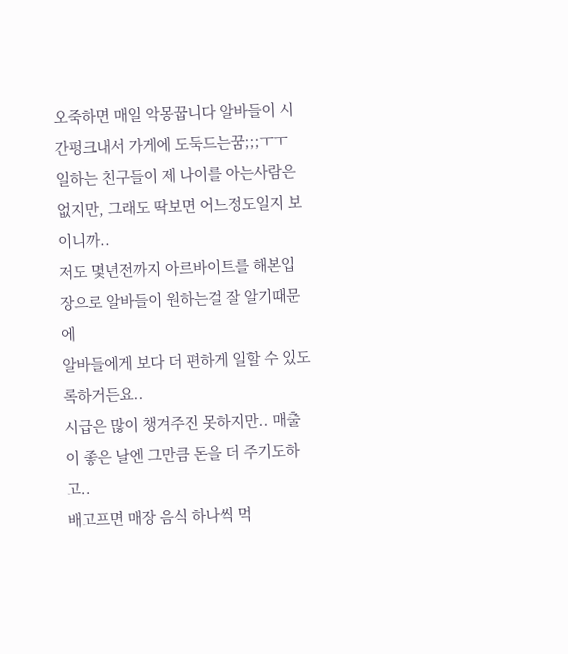오죽하면 매일 악몽꿉니다 알바들이 시간펑크내서 가게에 도둑드는꿈;;;ㅜㅜ
일하는 친구들이 제 나이를 아는사람은 없지만, 그래도 딱보면 어느정도일지 보이니까..
저도 몇년전까지 아르바이트를 해본입장으로 알바들이 원하는걸 잘 알기때문에
알바들에게 보다 더 편하게 일할 수 있도록하거든요..
시급은 많이 챙겨주진 못하지만.. 매출이 좋은 날엔 그만큼 돈을 더 주기도하고..
배고프면 매장 음식 하나씩 먹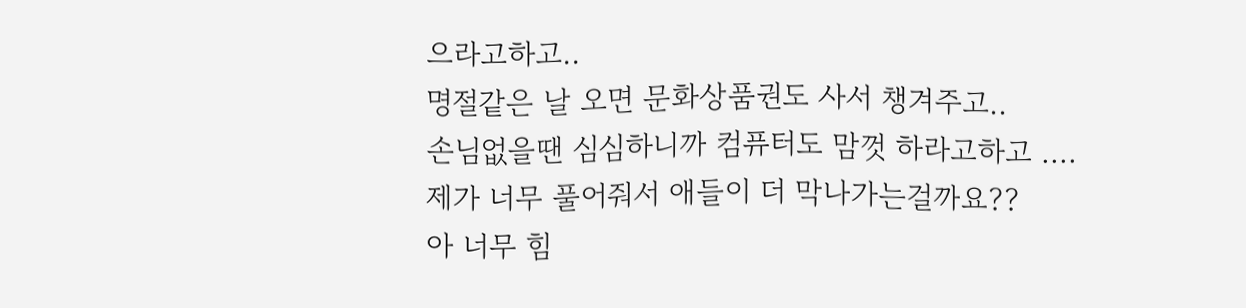으라고하고..
명절같은 날 오면 문화상품권도 사서 챙겨주고..
손님없을땐 심심하니까 컴퓨터도 맘껏 하라고하고 ....
제가 너무 풀어줘서 애들이 더 막나가는걸까요??
아 너무 힘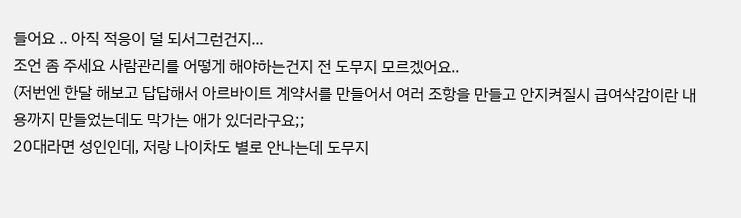들어요 .. 아직 적응이 덜 되서그런건지...
조언 좀 주세요 사람관리를 어떻게 해야하는건지 전 도무지 모르겠어요..
(저번엔 한달 해보고 답답해서 아르바이트 계약서를 만들어서 여러 조항을 만들고 안지켜질시 급여삭감이란 내용까지 만들었는데도 막가는 애가 있더라구요;;
20대라면 성인인데, 저랑 나이차도 별로 안나는데 도무지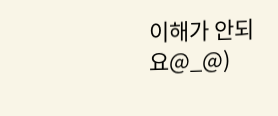이해가 안되요@_@)